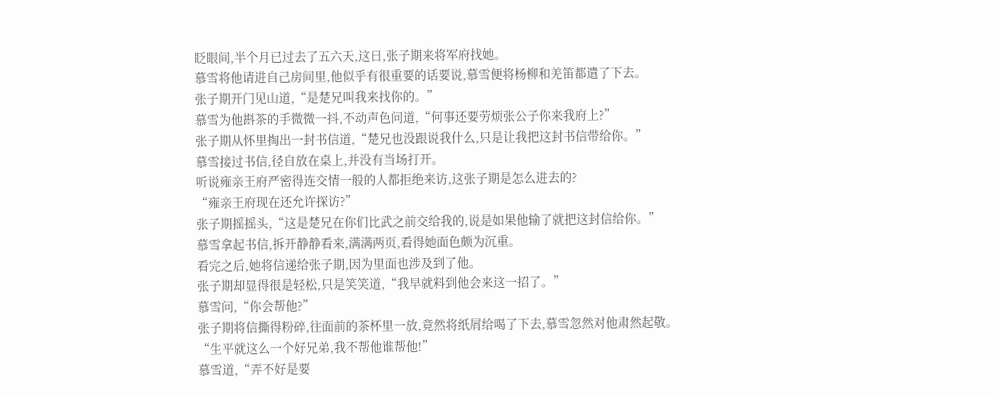眨眼间,半个月已过去了五六天,这日,张子期来将军府找她。
慕雪将他请进自己房间里,他似乎有很重要的话要说,慕雪便将杨柳和羌笛都遣了下去。
张子期开门见山道,“是楚兄叫我来找你的。”
慕雪为他斟茶的手微微一抖,不动声色问道,“何事还要劳烦张公子你来我府上?”
张子期从怀里掏出一封书信道,“楚兄也没跟说我什么,只是让我把这封书信带给你。”
慕雪接过书信,径自放在桌上,并没有当场打开。
听说雍亲王府严密得连交情一般的人都拒绝来访,这张子期是怎么进去的?
“雍亲王府现在还允许探访?”
张子期摇摇头,“这是楚兄在你们比武之前交给我的,说是如果他输了就把这封信给你。”
慕雪拿起书信,拆开静静看来,满满两页,看得她面色颇为沉重。
看完之后,她将信递给张子期,因为里面也涉及到了他。
张子期却显得很是轻松,只是笑笑道,“我早就料到他会来这一招了。”
慕雪问,“你会帮他?”
张子期将信撕得粉碎,往面前的茶杯里一放,竟然将纸屑给喝了下去,慕雪忽然对他肃然起敬。
“生平就这么一个好兄弟,我不帮他谁帮他!”
慕雪道,“弄不好是要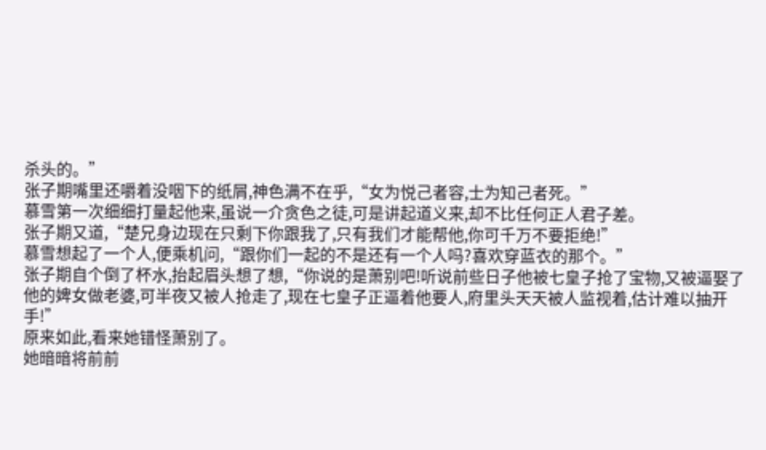杀头的。”
张子期嘴里还嚼着没咽下的纸屑,神色满不在乎,“女为悦己者容,士为知己者死。”
慕雪第一次细细打量起他来,虽说一介贪色之徒,可是讲起道义来,却不比任何正人君子差。
张子期又道,“楚兄身边现在只剩下你跟我了,只有我们才能帮他,你可千万不要拒绝!”
慕雪想起了一个人,便乘机问,“跟你们一起的不是还有一个人吗?喜欢穿蓝衣的那个。”
张子期自个倒了杯水,抬起眉头想了想,“你说的是萧别吧!听说前些日子他被七皇子抢了宝物,又被逼娶了他的婢女做老婆,可半夜又被人抢走了,现在七皇子正逼着他要人,府里头天天被人监视着,估计难以抽开手!”
原来如此,看来她错怪萧别了。
她暗暗将前前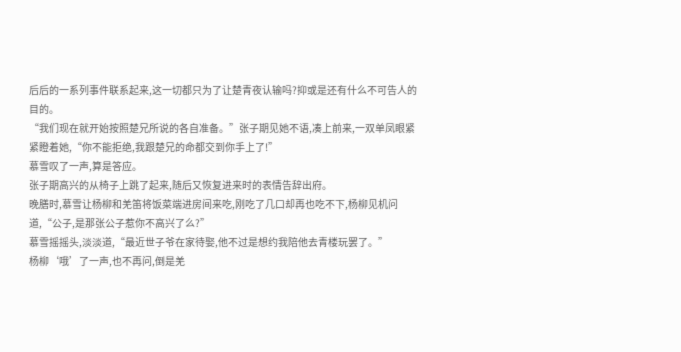后后的一系列事件联系起来,这一切都只为了让楚青夜认输吗?抑或是还有什么不可告人的目的。
“我们现在就开始按照楚兄所说的各自准备。”张子期见她不语,凑上前来,一双单凤眼紧紧瞪着她,“你不能拒绝,我跟楚兄的命都交到你手上了!”
慕雪叹了一声,算是答应。
张子期高兴的从椅子上跳了起来,随后又恢复进来时的表情告辞出府。
晚膳时,慕雪让杨柳和羌笛将饭菜端进房间来吃,刚吃了几口却再也吃不下,杨柳见机问道,“公子,是那张公子惹你不高兴了么?”
慕雪摇摇头,淡淡道,“最近世子爷在家待娶,他不过是想约我陪他去青楼玩罢了。”
杨柳‘哦’了一声,也不再问,倒是羌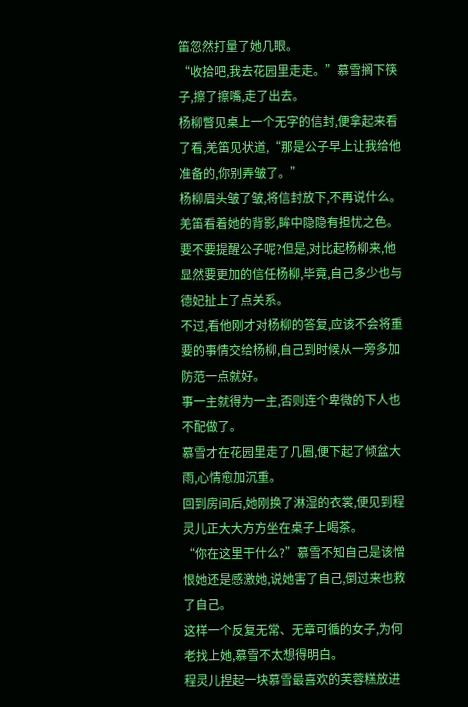笛忽然打量了她几眼。
“收拾吧,我去花园里走走。”慕雪搁下筷子,擦了擦嘴,走了出去。
杨柳瞥见桌上一个无字的信封,便拿起来看了看,羌笛见状道,“那是公子早上让我给他准备的,你别弄皱了。”
杨柳眉头皱了皱,将信封放下,不再说什么。
羌笛看着她的背影,眸中隐隐有担忧之色。
要不要提醒公子呢?但是,对比起杨柳来,他显然要更加的信任杨柳,毕竟,自己多少也与德妃扯上了点关系。
不过,看他刚才对杨柳的答复,应该不会将重要的事情交给杨柳,自己到时候从一旁多加防范一点就好。
事一主就得为一主,否则连个卑微的下人也不配做了。
慕雪才在花园里走了几圈,便下起了倾盆大雨,心情愈加沉重。
回到房间后,她刚换了淋湿的衣裳,便见到程灵儿正大大方方坐在桌子上喝茶。
“你在这里干什么?”慕雪不知自己是该憎恨她还是感激她,说她害了自己,倒过来也救了自己。
这样一个反复无常、无章可循的女子,为何老找上她,慕雪不太想得明白。
程灵儿捏起一块慕雪最喜欢的芙蓉糕放进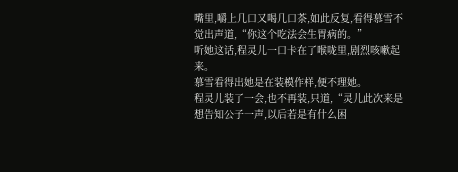嘴里,嚼上几口又喝几口茶,如此反复,看得慕雪不觉出声道,“你这个吃法会生胃病的。”
听她这话,程灵儿一口卡在了喉咙里,剧烈咳嗽起来。
慕雪看得出她是在装模作样,便不理她。
程灵儿装了一会,也不再装,只道,“灵儿此次来是想告知公子一声,以后若是有什么困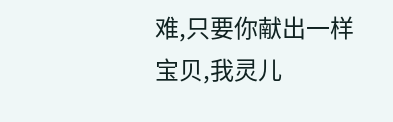难,只要你献出一样宝贝,我灵儿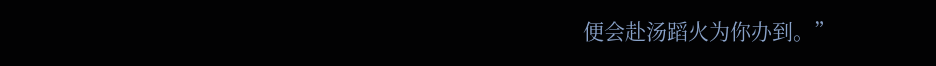便会赴汤蹈火为你办到。”